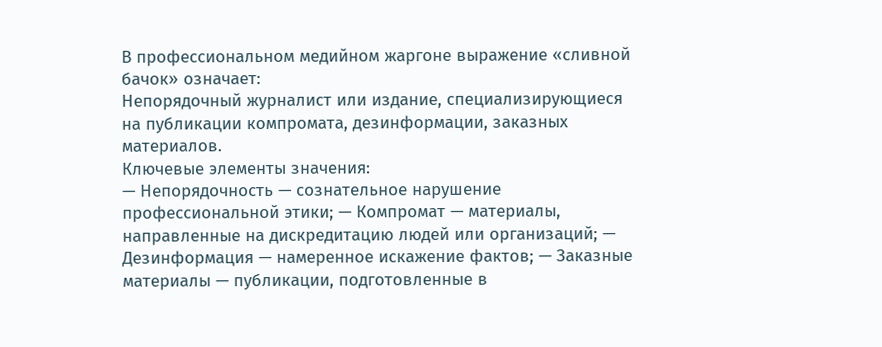В профессиональном медийном жаргоне выражение «сливной бачок» означает:
Непорядочный журналист или издание, специализирующиеся на публикации компромата, дезинформации, заказных материалов.
Ключевые элементы значения:
— Непорядочность — сознательное нарушение профессиональной этики; — Компромат — материалы, направленные на дискредитацию людей или организаций; — Дезинформация — намеренное искажение фактов; — Заказные материалы — публикации, подготовленные в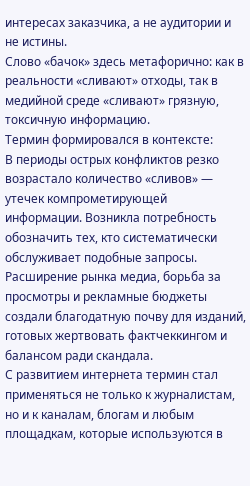интересах заказчика, а не аудитории и не истины.
Слово «бачок» здесь метафорично: как в реальности «сливают» отходы, так в медийной среде «сливают» грязную, токсичную информацию.
Термин формировался в контексте:
В периоды острых конфликтов резко возрастало количество «сливов» — утечек компрометирующей информации. Возникла потребность обозначить тех, кто систематически обслуживает подобные запросы.
Расширение рынка медиа, борьба за просмотры и рекламные бюджеты создали благодатную почву для изданий, готовых жертвовать фактчеккингом и балансом ради скандала.
С развитием интернета термин стал применяться не только к журналистам, но и к каналам, блогам и любым площадкам, которые используются в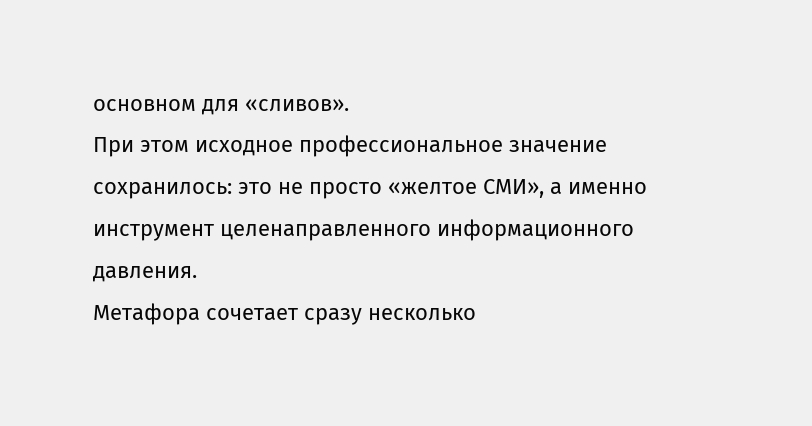основном для «сливов».
При этом исходное профессиональное значение сохранилось: это не просто «желтое СМИ», а именно инструмент целенаправленного информационного давления.
Метафора сочетает сразу несколько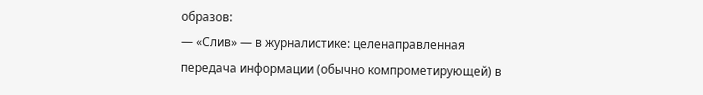образов:
— «Слив» — в журналистике: целенаправленная передача информации (обычно компрометирующей) в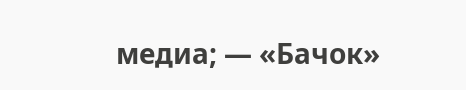медиа; — «Бачок»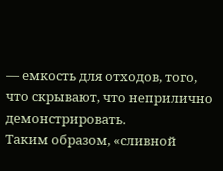— емкость для отходов, того, что скрывают, что неприлично демонстрировать.
Таким образом, «сливной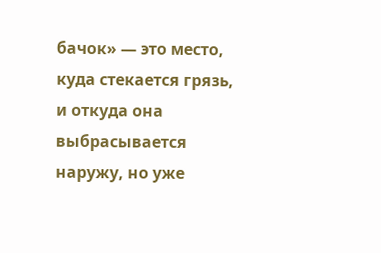бачок» — это место, куда стекается грязь, и откуда она выбрасывается наружу, но уже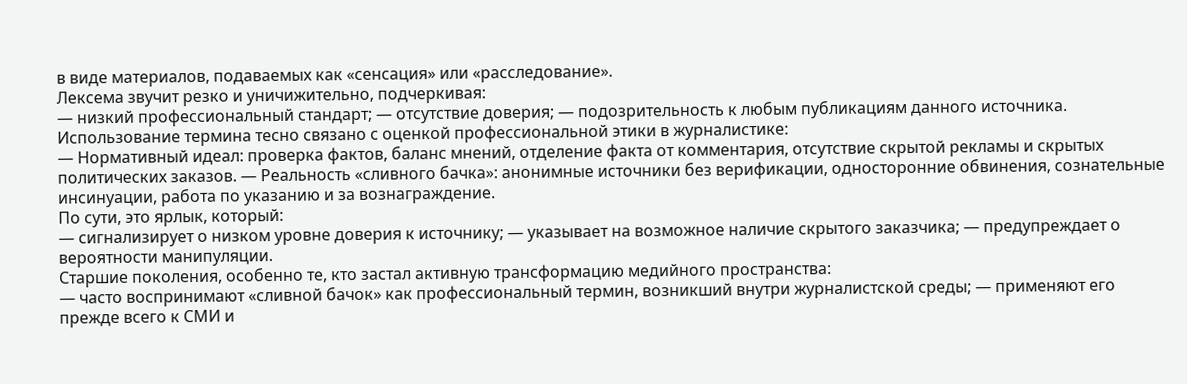в виде материалов, подаваемых как «сенсация» или «расследование».
Лексема звучит резко и уничижительно, подчеркивая:
— низкий профессиональный стандарт; — отсутствие доверия; — подозрительность к любым публикациям данного источника.
Использование термина тесно связано с оценкой профессиональной этики в журналистике:
— Нормативный идеал: проверка фактов, баланс мнений, отделение факта от комментария, отсутствие скрытой рекламы и скрытых политических заказов. — Реальность «сливного бачка»: анонимные источники без верификации, односторонние обвинения, сознательные инсинуации, работа по указанию и за вознаграждение.
По сути, это ярлык, который:
— сигнализирует о низком уровне доверия к источнику; — указывает на возможное наличие скрытого заказчика; — предупреждает о вероятности манипуляции.
Старшие поколения, особенно те, кто застал активную трансформацию медийного пространства:
— часто воспринимают «сливной бачок» как профессиональный термин, возникший внутри журналистской среды; — применяют его прежде всего к СМИ и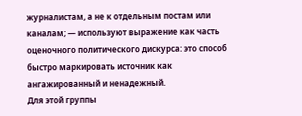журналистам, а не к отдельным постам или каналам; — используют выражение как часть оценочного политического дискурса: это способ быстро маркировать источник как ангажированный и ненадежный.
Для этой группы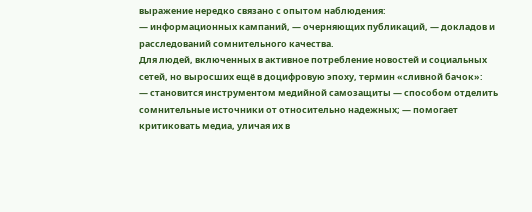выражение нередко связано с опытом наблюдения:
— информационных кампаний, — очерняющих публикаций, — докладов и расследований сомнительного качества.
Для людей, включенных в активное потребление новостей и социальных сетей, но выросших ещё в доцифровую эпоху, термин «сливной бачок»:
— становится инструментом медийной самозащиты — способом отделить сомнительные источники от относительно надежных; — помогает критиковать медиа, уличая их в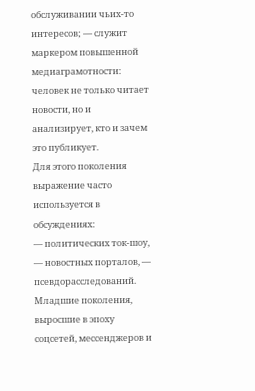обслуживании чьих-то интересов; — служит маркером повышенной медиаграмотности: человек не только читает новости, но и анализирует, кто и зачем это публикует.
Для этого поколения выражение часто используется в обсуждениях:
— политических ток-шоу, — новостных порталов, — псевдорасследований.
Младшие поколения, выросшие в эпоху соцсетей, мессенджеров и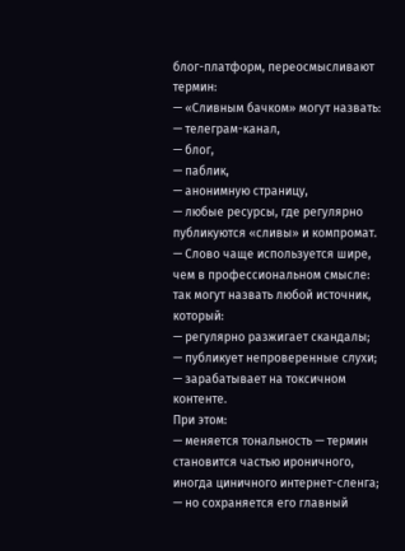блог-платформ, переосмысливают термин:
— «Сливным бачком» могут назвать:
— телеграм-канал,
— блог,
— паблик,
— анонимную страницу,
— любые ресурсы, где регулярно публикуются «сливы» и компромат. — Слово чаще используется шире, чем в профессиональном смысле: так могут назвать любой источник, который:
— регулярно разжигает скандалы;
— публикует непроверенные слухи;
— зарабатывает на токсичном контенте.
При этом:
— меняется тональность — термин становится частью ироничного, иногда циничного интернет-сленга; — но сохраняется его главный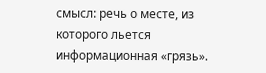смысл: речь о месте, из которого льется информационная «грязь».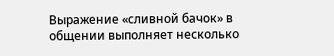Выражение «сливной бачок» в общении выполняет несколько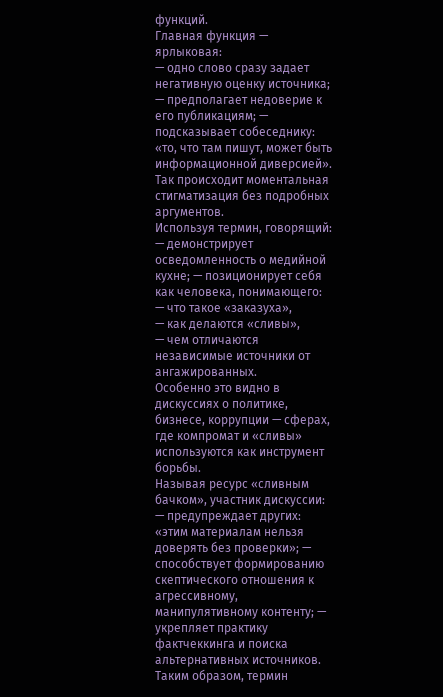функций.
Главная функция — ярлыковая:
— одно слово сразу задает негативную оценку источника; — предполагает недоверие к его публикациям; — подсказывает собеседнику: «то, что там пишут, может быть информационной диверсией».
Так происходит моментальная стигматизация без подробных аргументов.
Используя термин, говорящий:
— демонстрирует осведомленность о медийной кухне; — позиционирует себя как человека, понимающего:
— что такое «заказуха»,
— как делаются «сливы»,
— чем отличаются независимые источники от ангажированных.
Особенно это видно в дискуссиях о политике, бизнесе, коррупции — сферах, где компромат и «сливы» используются как инструмент борьбы.
Называя ресурс «сливным бачком», участник дискуссии:
— предупреждает других: «этим материалам нельзя доверять без проверки»; — способствует формированию скептического отношения к агрессивному, манипулятивному контенту; — укрепляет практику фактчеккинга и поиска альтернативных источников.
Таким образом, термин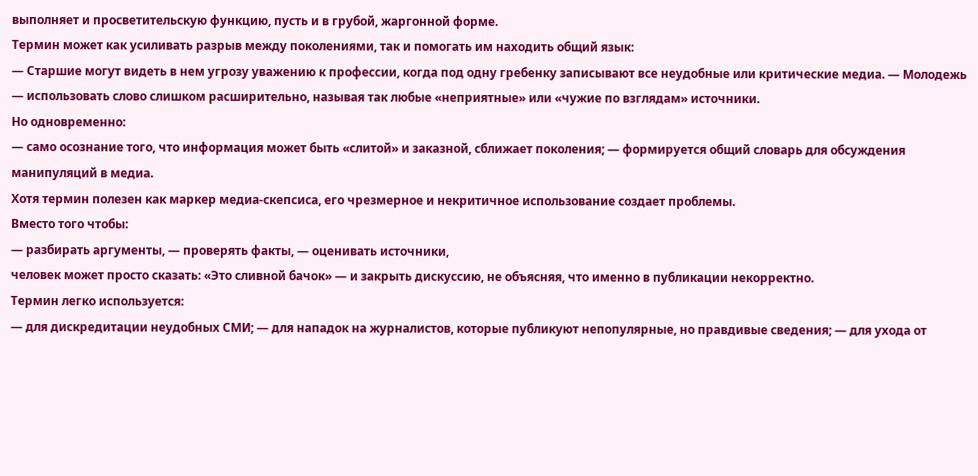выполняет и просветительскую функцию, пусть и в грубой, жаргонной форме.
Термин может как усиливать разрыв между поколениями, так и помогать им находить общий язык:
— Старшие могут видеть в нем угрозу уважению к профессии, когда под одну гребенку записывают все неудобные или критические медиа. — Молодежь — использовать слово слишком расширительно, называя так любые «неприятные» или «чужие по взглядам» источники.
Но одновременно:
— само осознание того, что информация может быть «слитой» и заказной, сближает поколения; — формируется общий словарь для обсуждения манипуляций в медиа.
Хотя термин полезен как маркер медиа-скепсиса, его чрезмерное и некритичное использование создает проблемы.
Вместо того чтобы:
— разбирать аргументы, — проверять факты, — оценивать источники,
человек может просто сказать: «Это сливной бачок» — и закрыть дискуссию, не объясняя, что именно в публикации некорректно.
Термин легко используется:
— для дискредитации неудобных СМИ; — для нападок на журналистов, которые публикуют непопулярные, но правдивые сведения; — для ухода от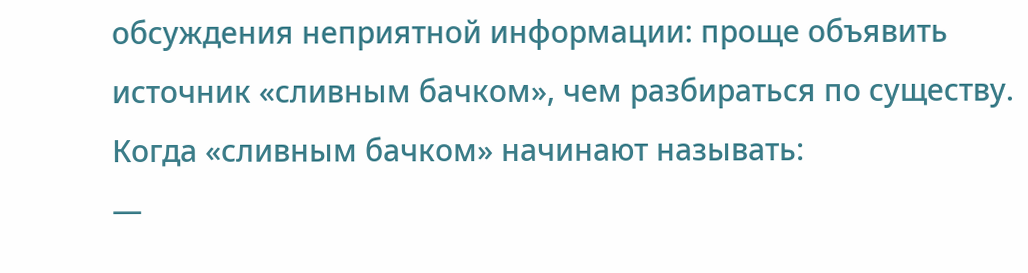обсуждения неприятной информации: проще объявить источник «сливным бачком», чем разбираться по существу.
Когда «сливным бачком» начинают называть:
—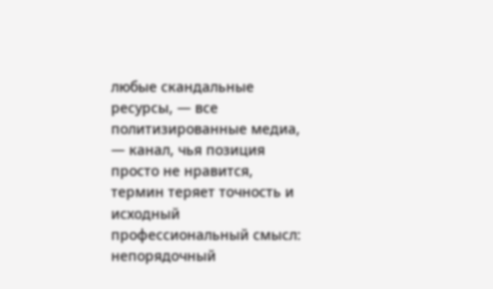любые скандальные ресурсы, — все политизированные медиа, — канал, чья позиция просто не нравится,
термин теряет точность и исходный профессиональный смысл: непорядочный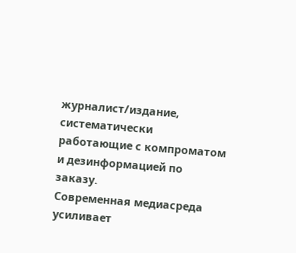журналист/издание, систематически работающие с компроматом и дезинформацией по заказу.
Современная медиасреда усиливает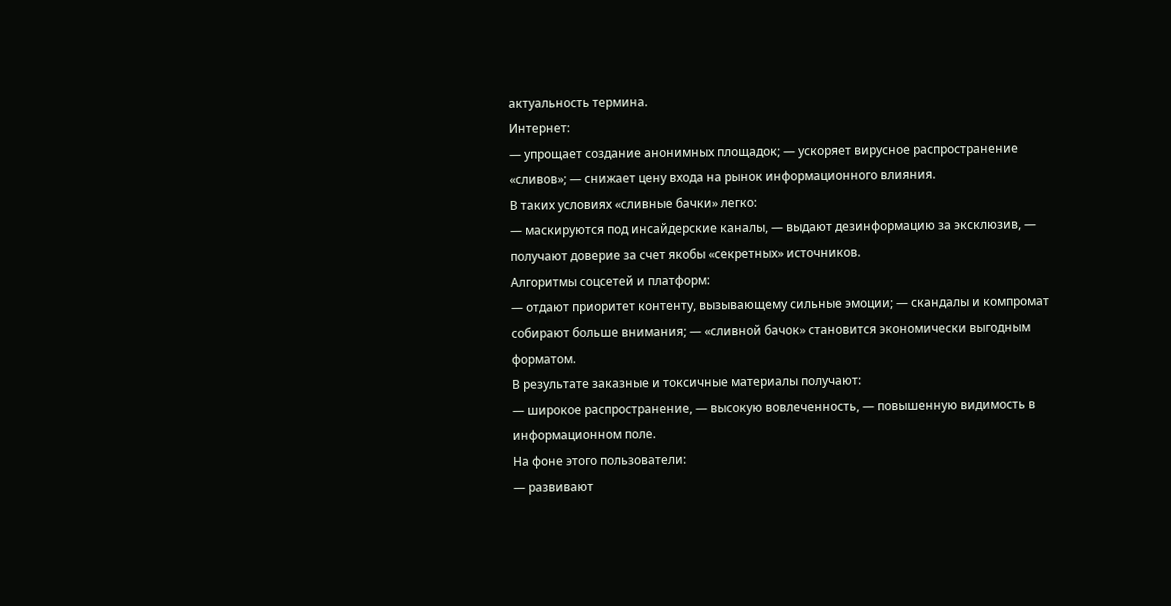актуальность термина.
Интернет:
— упрощает создание анонимных площадок; — ускоряет вирусное распространение «сливов»; — снижает цену входа на рынок информационного влияния.
В таких условиях «сливные бачки» легко:
— маскируются под инсайдерские каналы, — выдают дезинформацию за эксклюзив, — получают доверие за счет якобы «секретных» источников.
Алгоритмы соцсетей и платформ:
— отдают приоритет контенту, вызывающему сильные эмоции; — скандалы и компромат собирают больше внимания; — «сливной бачок» становится экономически выгодным форматом.
В результате заказные и токсичные материалы получают:
— широкое распространение, — высокую вовлеченность, — повышенную видимость в информационном поле.
На фоне этого пользователи:
— развивают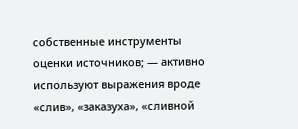собственные инструменты оценки источников; — активно используют выражения вроде «слив», «заказуха», «сливной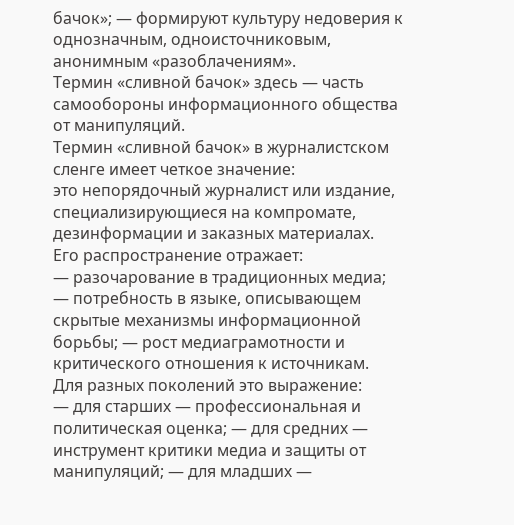бачок»; — формируют культуру недоверия к однозначным, одноисточниковым, анонимным «разоблачениям».
Термин «сливной бачок» здесь — часть самообороны информационного общества от манипуляций.
Термин «сливной бачок» в журналистском сленге имеет четкое значение:
это непорядочный журналист или издание, специализирующиеся на компромате, дезинформации и заказных материалах.
Его распространение отражает:
— разочарование в традиционных медиа; — потребность в языке, описывающем скрытые механизмы информационной борьбы; — рост медиаграмотности и критического отношения к источникам.
Для разных поколений это выражение:
— для старших — профессиональная и политическая оценка; — для средних — инструмент критики медиа и защиты от манипуляций; — для младших —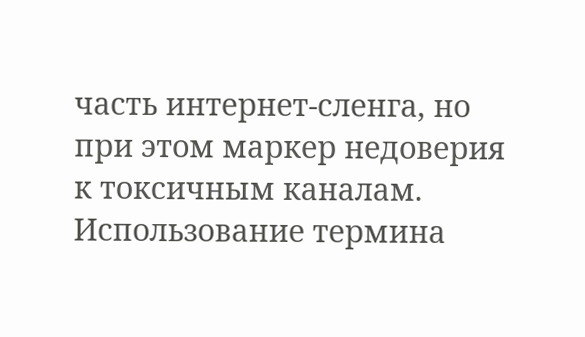часть интернет-сленга, но при этом маркер недоверия к токсичным каналам.
Использование термина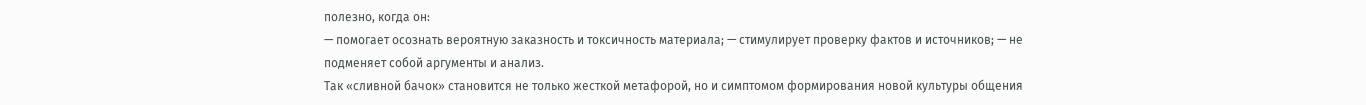полезно, когда он:
— помогает осознать вероятную заказность и токсичность материала; — стимулирует проверку фактов и источников; — не подменяет собой аргументы и анализ.
Так «сливной бачок» становится не только жесткой метафорой, но и симптомом формирования новой культуры общения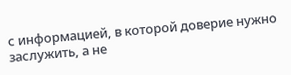с информацией, в которой доверие нужно заслужить, а не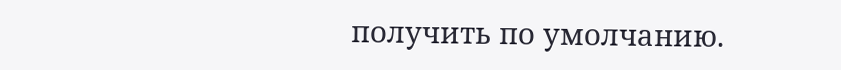получить по умолчанию.